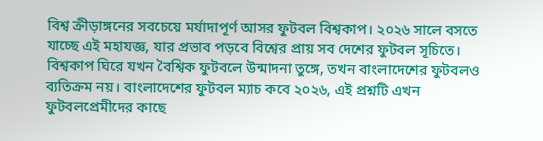বিশ্ব ক্রীড়াঙ্গনের সবচেয়ে মর্যাদাপূর্ণ আসর ফুটবল বিশ্বকাপ। ২০২৬ সালে বসতে যাচ্ছে এই মহাযজ্ঞ, যার প্রভাব পড়বে বিশ্বের প্রায় সব দেশের ফুটবল সূচিতে।
বিশ্বকাপ ঘিরে যখন বৈশ্বিক ফুটবলে উন্মাদনা তুঙ্গে, তখন বাংলাদেশের ফুটবলও ব্যতিক্রম নয়। বাংলাদেশের ফুটবল ম্যাচ কবে ২০২৬, এই প্রশ্নটি এখন ফুটবলপ্রেমীদের কাছে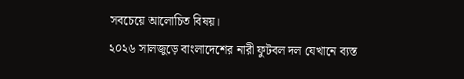সবচেয়ে আলোচিত বিষয়।
২০২৬ সালজুড়ে বাংলাদেশের নারী ফুটবল দল যেখানে ব্যস্ত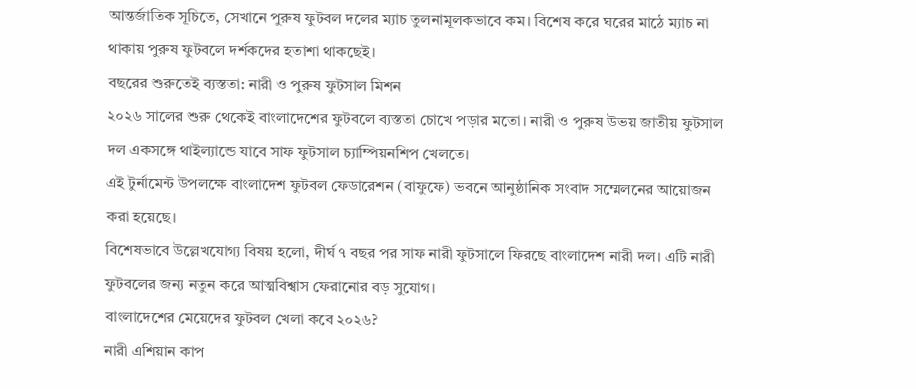আন্তর্জাতিক সূচিতে, সেখানে পুরুষ ফুটবল দলের ম্যাচ তুলনামূলকভাবে কম। বিশেষ করে ঘরের মাঠে ম্যাচ না থাকায় পুরুষ ফুটবলে দর্শকদের হতাশা থাকছেই।
বছরের শুরুতেই ব্যস্ততা: নারী ও পুরুষ ফুটসাল মিশন
২০২৬ সালের শুরু থেকেই বাংলাদেশের ফুটবলে ব্যস্ততা চোখে পড়ার মতো। নারী ও পুরুষ উভয় জাতীয় ফুটসাল দল একসঙ্গে থাইল্যান্ডে যাবে সাফ ফুটসাল চ্যাম্পিয়নশিপ খেলতে।
এই টুর্নামেন্ট উপলক্ষে বাংলাদেশ ফুটবল ফেডারেশন (বাফুফে) ভবনে আনুষ্ঠানিক সংবাদ সম্মেলনের আয়োজন করা হয়েছে।
বিশেষভাবে উল্লেখযোগ্য বিষয় হলো, দীর্ঘ ৭ বছর পর সাফ নারী ফুটসালে ফিরছে বাংলাদেশ নারী দল। এটি নারী ফুটবলের জন্য নতুন করে আত্মবিশ্বাস ফেরানোর বড় সুযোগ।
বাংলাদেশের মেয়েদের ফুটবল খেলা কবে ২০২৬?
নারী এশিয়ান কাপ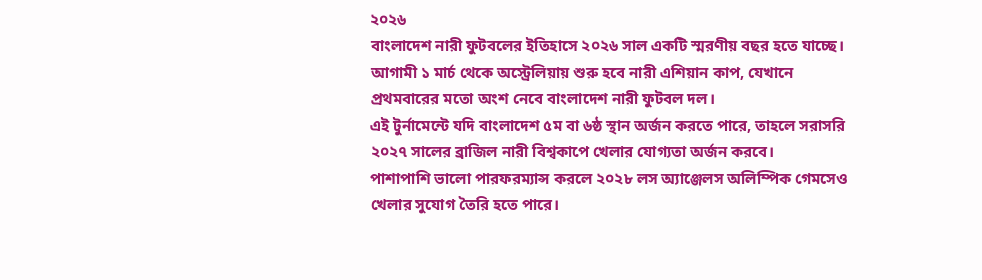২০২৬
বাংলাদেশ নারী ফুটবলের ইতিহাসে ২০২৬ সাল একটি স্মরণীয় বছর হতে যাচ্ছে। আগামী ১ মার্চ থেকে অস্ট্রেলিয়ায় শুরু হবে নারী এশিয়ান কাপ, যেখানে প্রথমবারের মতো অংশ নেবে বাংলাদেশ নারী ফুটবল দল।
এই টুর্নামেন্টে যদি বাংলাদেশ ৫ম বা ৬ষ্ঠ স্থান অর্জন করতে পারে, তাহলে সরাসরি ২০২৭ সালের ব্রাজিল নারী বিশ্বকাপে খেলার যোগ্যতা অর্জন করবে।
পাশাপাশি ভালো পারফরম্যান্স করলে ২০২৮ লস অ্যাঞ্জেলস অলিম্পিক গেমসেও খেলার সুযোগ তৈরি হতে পারে।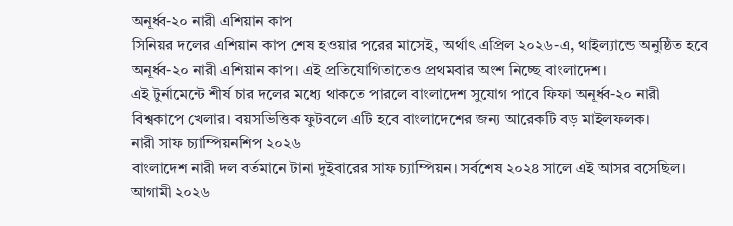অনূর্ধ্ব-২০ নারী এশিয়ান কাপ
সিনিয়র দলের এশিয়ান কাপ শেষ হওয়ার পরের মাসেই, অর্থাৎ এপ্রিল ২০২৬-এ, থাইল্যান্ডে অনুষ্ঠিত হবে অনূর্ধ্ব-২০ নারী এশিয়ান কাপ। এই প্রতিযোগিতাতেও প্রথমবার অংশ নিচ্ছে বাংলাদেশ।
এই টুর্নামেন্টে শীর্ষ চার দলের মধ্যে থাকতে পারলে বাংলাদেশ সুযোগ পাবে ফিফা অনূর্ধ্ব-২০ নারী বিশ্বকাপে খেলার। বয়সভিত্তিক ফুটবলে এটি হবে বাংলাদেশের জন্য আরেকটি বড় মাইলফলক।
নারী সাফ চ্যাম্পিয়নশিপ ২০২৬
বাংলাদেশ নারী দল বর্তমানে টানা দুইবারের সাফ চ্যাম্পিয়ন। সর্বশেষ ২০২৪ সালে এই আসর বসেছিল। আগামী ২০২৬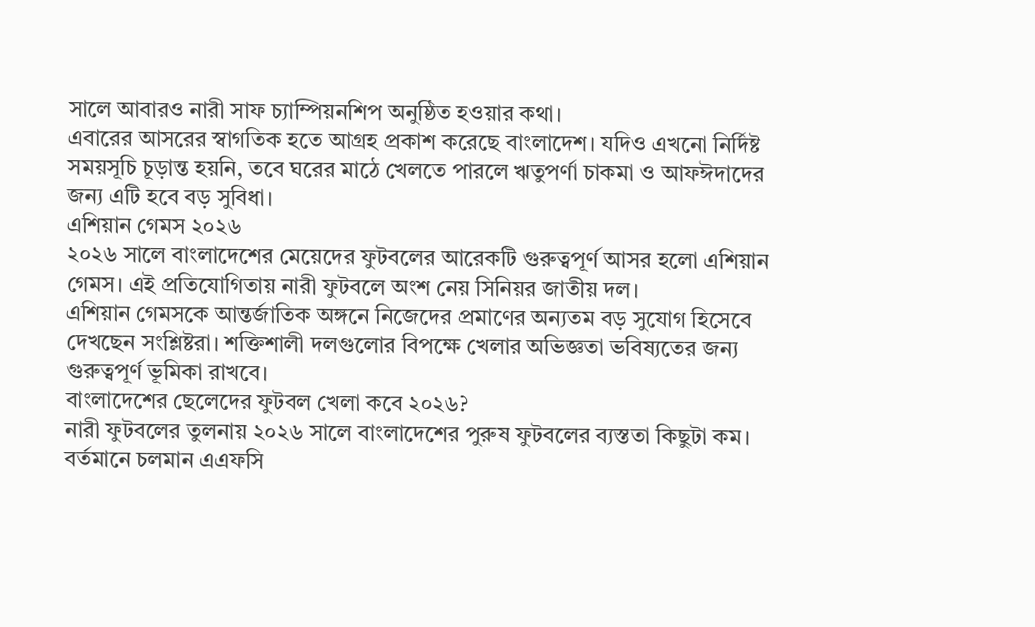সালে আবারও নারী সাফ চ্যাম্পিয়নশিপ অনুষ্ঠিত হওয়ার কথা।
এবারের আসরের স্বাগতিক হতে আগ্রহ প্রকাশ করেছে বাংলাদেশ। যদিও এখনো নির্দিষ্ট সময়সূচি চূড়ান্ত হয়নি, তবে ঘরের মাঠে খেলতে পারলে ঋতুপর্ণা চাকমা ও আফঈদাদের জন্য এটি হবে বড় সুবিধা।
এশিয়ান গেমস ২০২৬
২০২৬ সালে বাংলাদেশের মেয়েদের ফুটবলের আরেকটি গুরুত্বপূর্ণ আসর হলো এশিয়ান গেমস। এই প্রতিযোগিতায় নারী ফুটবলে অংশ নেয় সিনিয়র জাতীয় দল।
এশিয়ান গেমসকে আন্তর্জাতিক অঙ্গনে নিজেদের প্রমাণের অন্যতম বড় সুযোগ হিসেবে দেখছেন সংশ্লিষ্টরা। শক্তিশালী দলগুলোর বিপক্ষে খেলার অভিজ্ঞতা ভবিষ্যতের জন্য গুরুত্বপূর্ণ ভূমিকা রাখবে।
বাংলাদেশের ছেলেদের ফুটবল খেলা কবে ২০২৬?
নারী ফুটবলের তুলনায় ২০২৬ সালে বাংলাদেশের পুরুষ ফুটবলের ব্যস্ততা কিছুটা কম। বর্তমানে চলমান এএফসি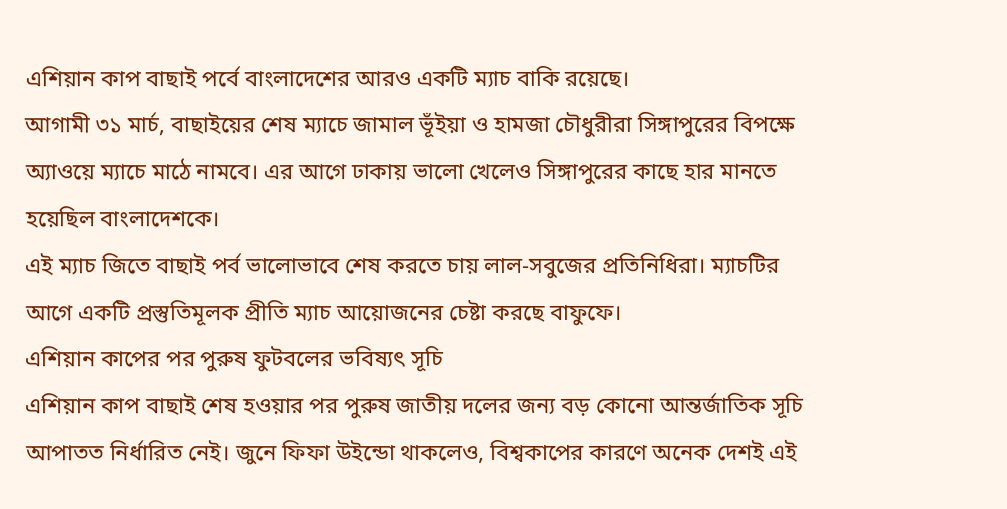এশিয়ান কাপ বাছাই পর্বে বাংলাদেশের আরও একটি ম্যাচ বাকি রয়েছে।
আগামী ৩১ মার্চ, বাছাইয়ের শেষ ম্যাচে জামাল ভূঁইয়া ও হামজা চৌধুরীরা সিঙ্গাপুরের বিপক্ষে অ্যাওয়ে ম্যাচে মাঠে নামবে। এর আগে ঢাকায় ভালো খেলেও সিঙ্গাপুরের কাছে হার মানতে হয়েছিল বাংলাদেশকে।
এই ম্যাচ জিতে বাছাই পর্ব ভালোভাবে শেষ করতে চায় লাল-সবুজের প্রতিনিধিরা। ম্যাচটির আগে একটি প্রস্তুতিমূলক প্রীতি ম্যাচ আয়োজনের চেষ্টা করছে বাফুফে।
এশিয়ান কাপের পর পুরুষ ফুটবলের ভবিষ্যৎ সূচি
এশিয়ান কাপ বাছাই শেষ হওয়ার পর পুরুষ জাতীয় দলের জন্য বড় কোনো আন্তর্জাতিক সূচি আপাতত নির্ধারিত নেই। জুনে ফিফা উইন্ডো থাকলেও, বিশ্বকাপের কারণে অনেক দেশই এই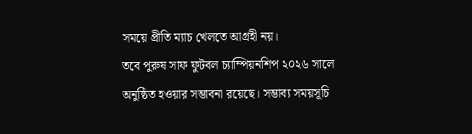সময়ে প্রীতি ম্যাচ খেলতে আগ্রহী নয়।
তবে পুরুষ সাফ ফুটবল চ্যাম্পিয়নশিপ ২০২৬ সালে অনুষ্ঠিত হওয়ার সম্ভাবনা রয়েছে। সম্ভাব্য সময়সূচি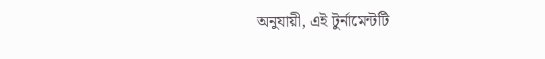অনুযায়ী, এই টুর্নামেন্টটি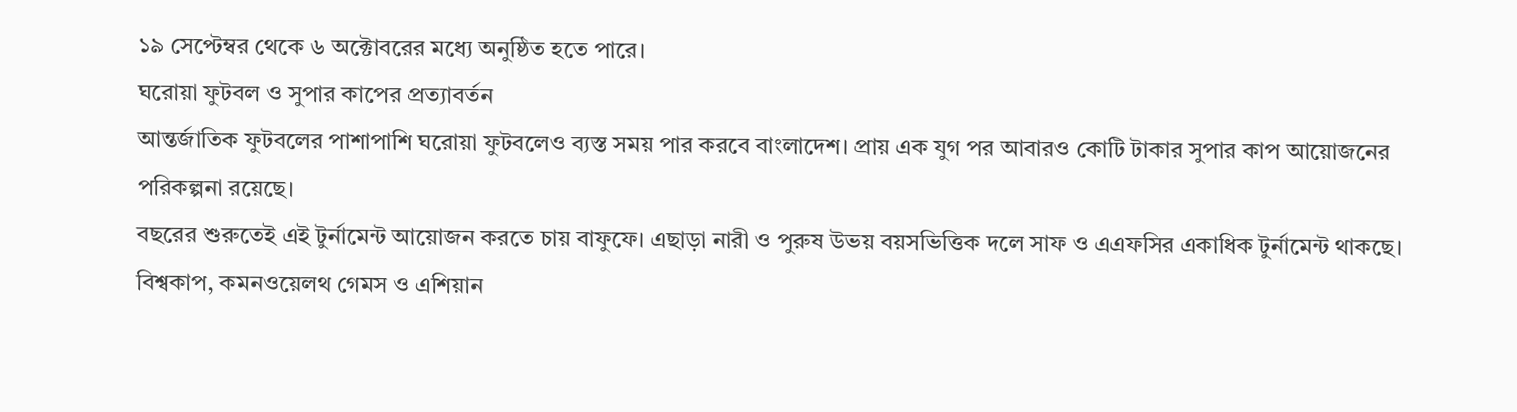১৯ সেপ্টেম্বর থেকে ৬ অক্টোবরের মধ্যে অনুষ্ঠিত হতে পারে।
ঘরোয়া ফুটবল ও সুপার কাপের প্রত্যাবর্তন
আন্তর্জাতিক ফুটবলের পাশাপাশি ঘরোয়া ফুটবলেও ব্যস্ত সময় পার করবে বাংলাদেশ। প্রায় এক যুগ পর আবারও কোটি টাকার সুপার কাপ আয়োজনের পরিকল্পনা রয়েছে।
বছরের শুরুতেই এই টুর্নামেন্ট আয়োজন করতে চায় বাফুফে। এছাড়া নারী ও পুরুষ উভয় বয়সভিত্তিক দলে সাফ ও এএফসির একাধিক টুর্নামেন্ট থাকছে।
বিশ্বকাপ, কমনওয়েলথ গেমস ও এশিয়ান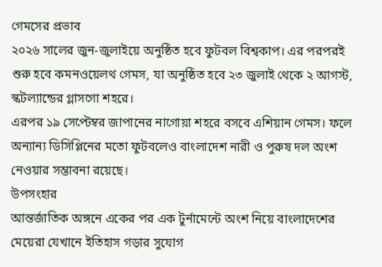গেমসের প্রভাব
২০২৬ সালের জুন-জুলাইয়ে অনুষ্ঠিত হবে ফুটবল বিশ্বকাপ। এর পরপরই শুরু হবে কমনওয়েলথ গেমস, যা অনুষ্ঠিত হবে ২৩ জুলাই থেকে ২ আগস্ট, স্কটল্যান্ডের গ্লাসগো শহরে।
এরপর ১৯ সেপ্টেম্বর জাপানের নাগোয়া শহরে বসবে এশিয়ান গেমস। ফলে অন্যান্য ডিসিপ্লিনের মতো ফুটবলেও বাংলাদেশ নারী ও পুরুষ দল অংশ নেওয়ার সম্ভাবনা রয়েছে।
উপসংহার
আন্তর্জাতিক অঙ্গনে একের পর এক টুর্নামেন্টে অংশ নিয়ে বাংলাদেশের মেয়েরা যেখানে ইতিহাস গড়ার সুযোগ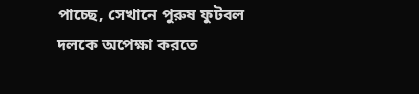পাচ্ছে, সেখানে পুরুষ ফুটবল দলকে অপেক্ষা করতে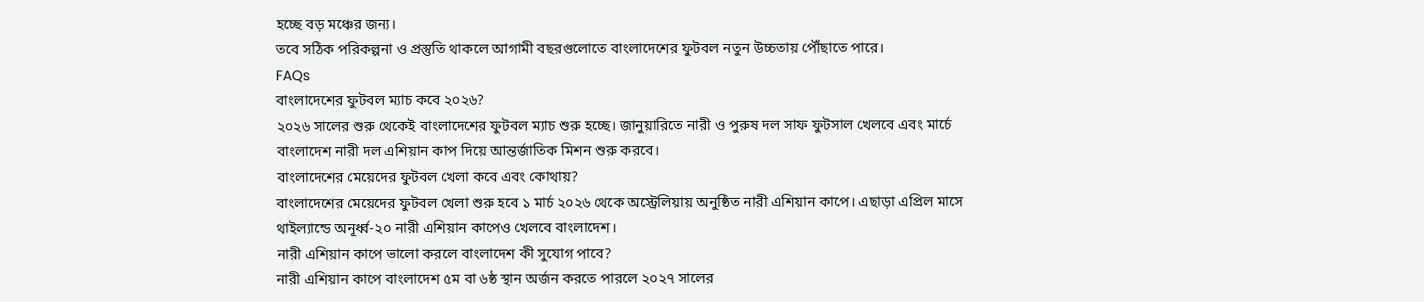হচ্ছে বড় মঞ্চের জন্য।
তবে সঠিক পরিকল্পনা ও প্রস্তুতি থাকলে আগামী বছরগুলোতে বাংলাদেশের ফুটবল নতুন উচ্চতায় পৌঁছাতে পারে।
FAQs
বাংলাদেশের ফুটবল ম্যাচ কবে ২০২৬?
২০২৬ সালের শুরু থেকেই বাংলাদেশের ফুটবল ম্যাচ শুরু হচ্ছে। জানুয়ারিতে নারী ও পুরুষ দল সাফ ফুটসাল খেলবে এবং মার্চে বাংলাদেশ নারী দল এশিয়ান কাপ দিয়ে আন্তর্জাতিক মিশন শুরু করবে।
বাংলাদেশের মেয়েদের ফুটবল খেলা কবে এবং কোথায়?
বাংলাদেশের মেয়েদের ফুটবল খেলা শুরু হবে ১ মার্চ ২০২৬ থেকে অস্ট্রেলিয়ায় অনুষ্ঠিত নারী এশিয়ান কাপে। এছাড়া এপ্রিল মাসে থাইল্যান্ডে অনূর্ধ্ব-২০ নারী এশিয়ান কাপেও খেলবে বাংলাদেশ।
নারী এশিয়ান কাপে ভালো করলে বাংলাদেশ কী সুযোগ পাবে?
নারী এশিয়ান কাপে বাংলাদেশ ৫ম বা ৬ষ্ঠ স্থান অর্জন করতে পারলে ২০২৭ সালের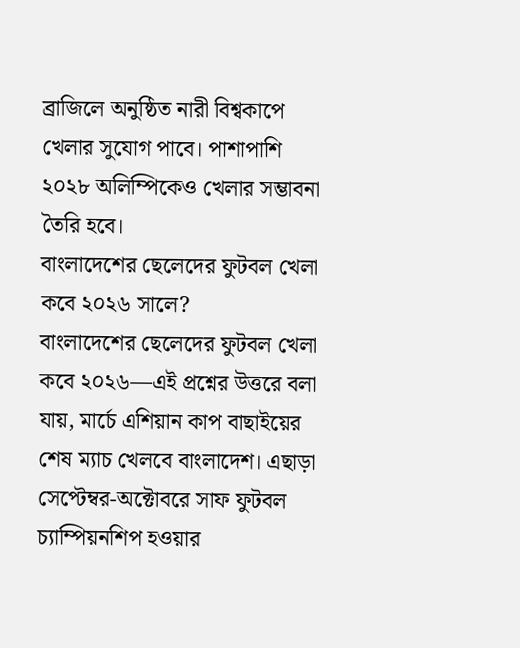ব্রাজিলে অনুষ্ঠিত নারী বিশ্বকাপে খেলার সুযোগ পাবে। পাশাপাশি ২০২৮ অলিম্পিকেও খেলার সম্ভাবনা তৈরি হবে।
বাংলাদেশের ছেলেদের ফুটবল খেলা কবে ২০২৬ সালে?
বাংলাদেশের ছেলেদের ফুটবল খেলা কবে ২০২৬—এই প্রশ্নের উত্তরে বলা যায়, মার্চে এশিয়ান কাপ বাছাইয়ের শেষ ম্যাচ খেলবে বাংলাদেশ। এছাড়া সেপ্টেম্বর-অক্টোবরে সাফ ফুটবল চ্যাম্পিয়নশিপ হওয়ার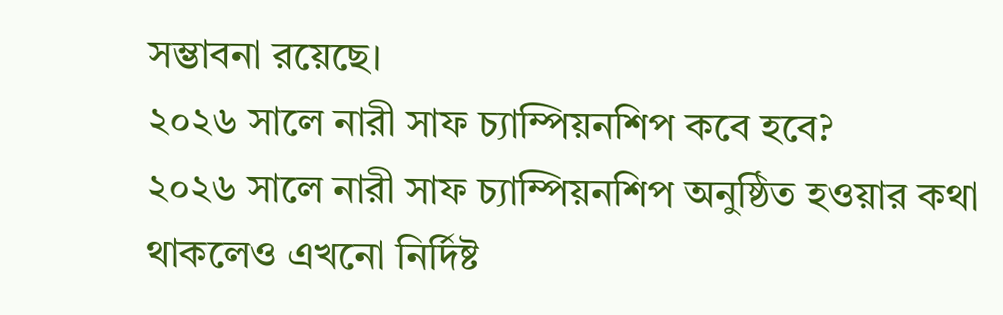সম্ভাবনা রয়েছে।
২০২৬ সালে নারী সাফ চ্যাম্পিয়নশিপ কবে হবে?
২০২৬ সালে নারী সাফ চ্যাম্পিয়নশিপ অনুষ্ঠিত হওয়ার কথা থাকলেও এখনো নির্দিষ্ট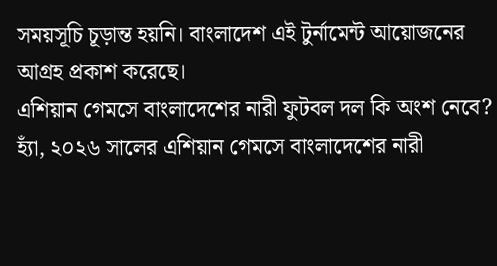সময়সূচি চূড়ান্ত হয়নি। বাংলাদেশ এই টুর্নামেন্ট আয়োজনের আগ্রহ প্রকাশ করেছে।
এশিয়ান গেমসে বাংলাদেশের নারী ফুটবল দল কি অংশ নেবে?
হ্যাঁ, ২০২৬ সালের এশিয়ান গেমসে বাংলাদেশের নারী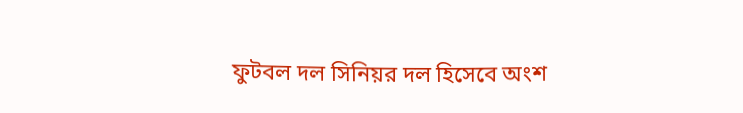ফুটবল দল সিনিয়র দল হিসেবে অংশ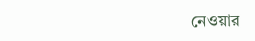নেওয়ার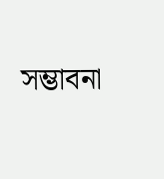সম্ভাবনা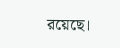রয়েছে।